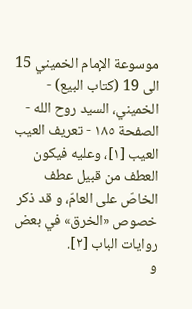موسوعة الإمام الخميني 15 الى 19 (كتاب البيع) - الخميني، السيد روح الله - الصفحة ١٨٥ - تعريف العيب
العيب [١]، وعليه فيكون العطف من قبيل عطف الخاصّ على العامّ، و قد ذكر خصوص «الخرق» في بعض روايات الباب [٢].
و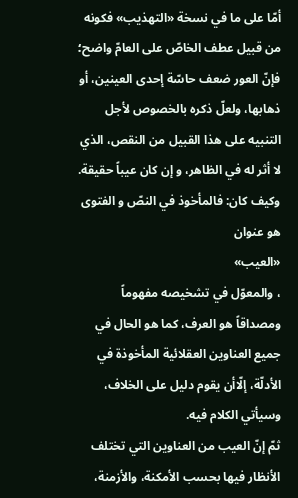أمّا على ما في نسخة «التهذيب» فكونه من قبيل عطف الخاصّ على العامّ واضح؛ فإنّ العور ضعف حاسّة إحدى العينين، أو ذهابها، ولعلّ ذكره بالخصوص لأجل التنبيه على هذا القبيل من النقص، الذي لا أثر له في الظاهر، و إن كان عيباً حقيقة.
وكيف كان: فالمأخوذ في النصّ و الفتوى هو عنوان
«العيب»
، والمعوّل في تشخيصه مفهوماً ومصداقاً هو العرف، كما هو الحال في جميع العناوين العقلائية المأخوذة في الأدلّة، إلّاأن يقوم دليل على الخلاف، وسيأتي الكلام فيه.
ثمّ إنّ العيب من العناوين التي تختلف الأنظار فيها بحسب الأمكنة، والأزمنة،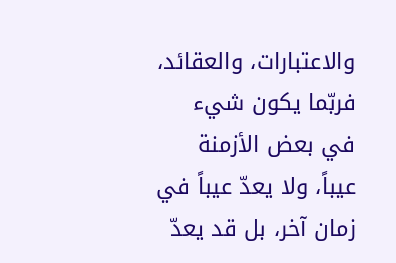والاعتبارات، والعقائد، فربّما يكون شيء في بعض الأزمنة عيباً، ولا يعدّ عيباً في زمان آخر، بل قد يعدّ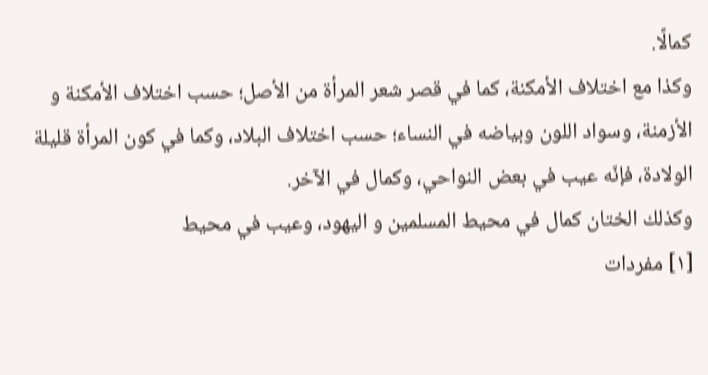كمالًا.
وكذا مع اختلاف الأمكنة، كما في قصر شعر المرأة من الأصل؛ حسب اختلاف الأمكنة و الأزمنة، وسواد اللون وبياضه في النساء؛ حسب اختلاف البلاد، وكما في كون المرأة قليلة الولادة، فإنّه عيب في بعض النواحي، وكمال في الآخر.
وكذلك الختان كمال في محيط المسلمين و اليهود، وعيب في محيط
[١] مفردات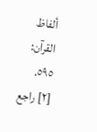ألفاظ القرآن: ٥٩٥.
[٢] راجع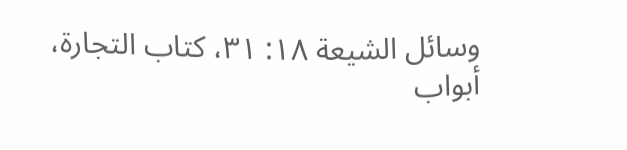وسائل الشيعة ١٨: ٣١، كتاب التجارة، أبواب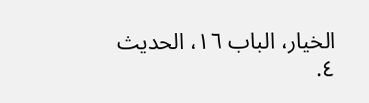الخيار، الباب ١٦، الحديث ٤.